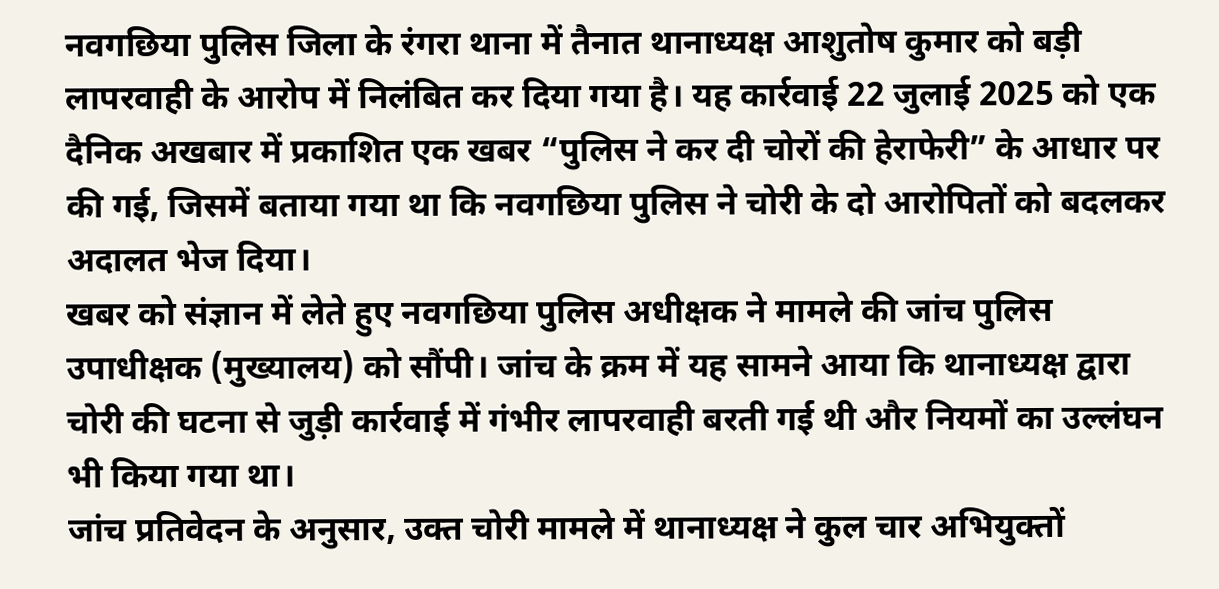नवगछिया पुलिस जिला के रंगरा थाना में तैनात थानाध्यक्ष आशुतोष कुमार को बड़ी लापरवाही के आरोप में निलंबित कर दिया गया है। यह कार्रवाई 22 जुलाई 2025 को एक दैनिक अखबार में प्रकाशित एक खबर “पुलिस ने कर दी चोरों की हेराफेरी” के आधार पर की गई, जिसमें बताया गया था कि नवगछिया पुलिस ने चोरी के दो आरोपितों को बदलकर अदालत भेज दिया।
खबर को संज्ञान में लेते हुए नवगछिया पुलिस अधीक्षक ने मामले की जांच पुलिस उपाधीक्षक (मुख्यालय) को सौंपी। जांच के क्रम में यह सामने आया कि थानाध्यक्ष द्वारा चोरी की घटना से जुड़ी कार्रवाई में गंभीर लापरवाही बरती गई थी और नियमों का उल्लंघन भी किया गया था।
जांच प्रतिवेदन के अनुसार, उक्त चोरी मामले में थानाध्यक्ष ने कुल चार अभियुक्तों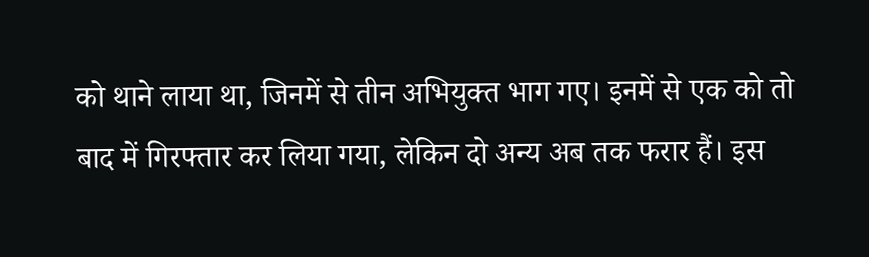को थाने लाया था, जिनमें से तीन अभियुक्त भाग गए। इनमें से एक को तो बाद में गिरफ्तार कर लिया गया, लेकिन दो अन्य अब तक फरार हैं। इस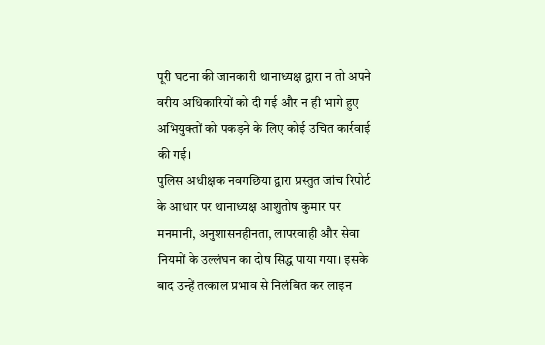पूरी घटना की जानकारी थानाध्यक्ष द्वारा न तो अपने वरीय अधिकारियों को दी गई और न ही भागे हुए अभियुक्तों को पकड़ने के लिए कोई उचित कार्रवाई की गई।
पुलिस अधीक्षक नवगछिया द्वारा प्रस्तुत जांच रिपोर्ट के आधार पर थानाध्यक्ष आशुतोष कुमार पर मनमानी, अनुशासनहीनता, लापरवाही और सेवा नियमों के उल्लंघन का दोष सिद्ध पाया गया। इसके बाद उन्हें तत्काल प्रभाव से निलंबित कर लाइन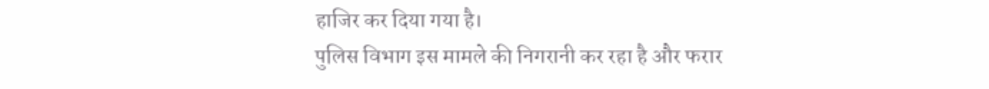हाजिर कर दिया गया है।
पुलिस विभाग इस मामले की निगरानी कर रहा है और फरार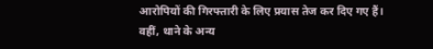आरोपियों की गिरफ्तारी के लिए प्रयास तेज कर दिए गए हैं। वहीं, थाने के अन्य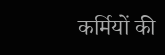कर्मियों की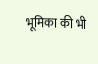भूमिका की भी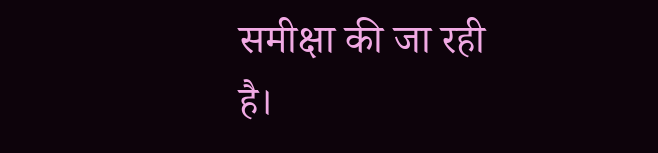समीक्षा की जा रही है।